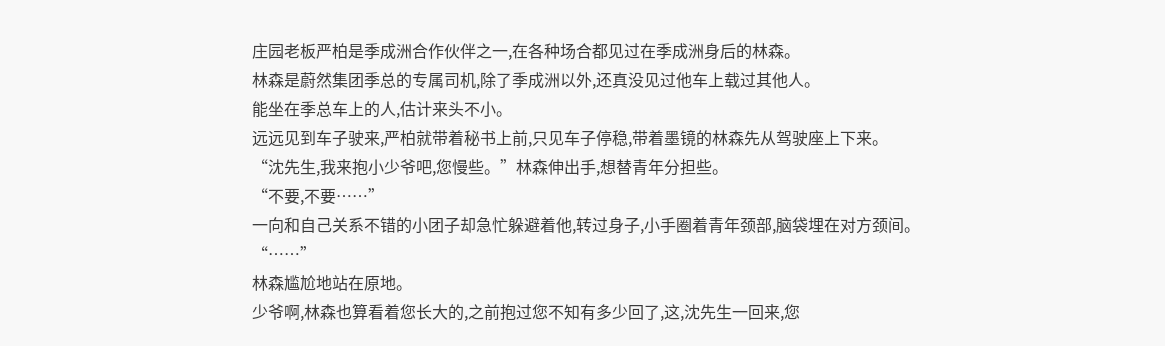庄园老板严柏是季成洲合作伙伴之一,在各种场合都见过在季成洲身后的林森。
林森是蔚然集团季总的专属司机,除了季成洲以外,还真没见过他车上载过其他人。
能坐在季总车上的人,估计来头不小。
远远见到车子驶来,严柏就带着秘书上前,只见车子停稳,带着墨镜的林森先从驾驶座上下来。
“沈先生,我来抱小少爷吧,您慢些。”林森伸出手,想替青年分担些。
“不要,不要……”
一向和自己关系不错的小团子却急忙躲避着他,转过身子,小手圈着青年颈部,脑袋埋在对方颈间。
“……”
林森尴尬地站在原地。
少爷啊,林森也算看着您长大的,之前抱过您不知有多少回了,这,沈先生一回来,您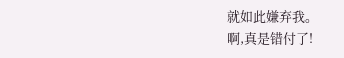就如此嫌弃我。
啊,真是错付了!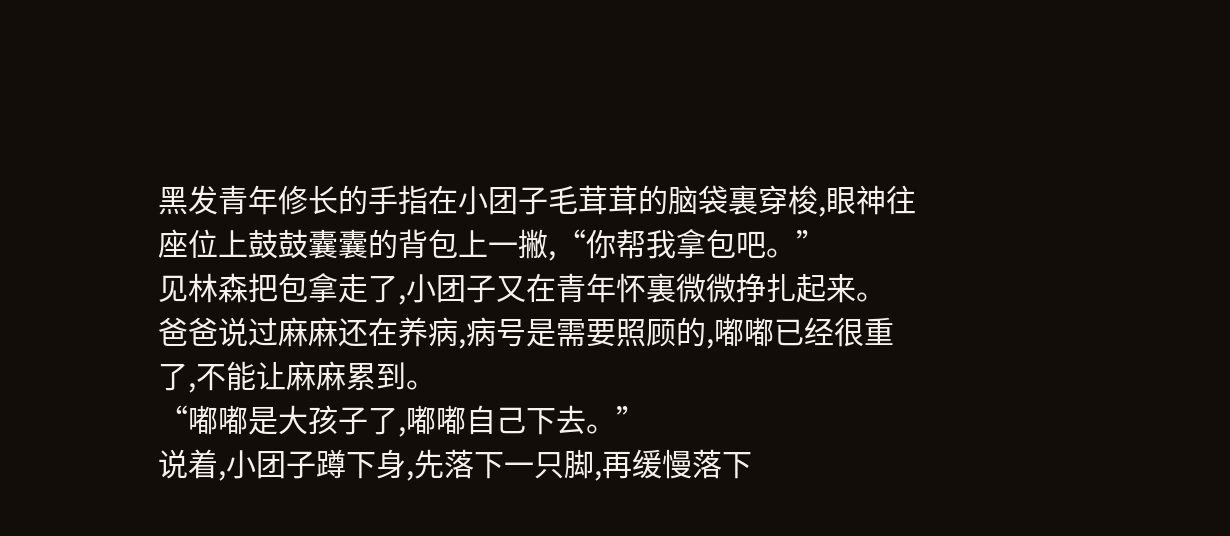黑发青年修长的手指在小团子毛茸茸的脑袋裏穿梭,眼神往座位上鼓鼓囊囊的背包上一撇,“你帮我拿包吧。”
见林森把包拿走了,小团子又在青年怀裏微微挣扎起来。
爸爸说过麻麻还在养病,病号是需要照顾的,嘟嘟已经很重了,不能让麻麻累到。
“嘟嘟是大孩子了,嘟嘟自己下去。”
说着,小团子蹲下身,先落下一只脚,再缓慢落下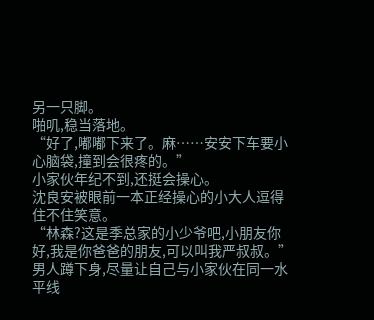另一只脚。
啪叽,稳当落地。
“好了,嘟嘟下来了。麻……安安下车要小心脑袋,撞到会很疼的。”
小家伙年纪不到,还挺会操心。
沈良安被眼前一本正经操心的小大人逗得住不住笑意。
“林森?这是季总家的小少爷吧,小朋友你好,我是你爸爸的朋友,可以叫我严叔叔。”男人蹲下身,尽量让自己与小家伙在同一水平线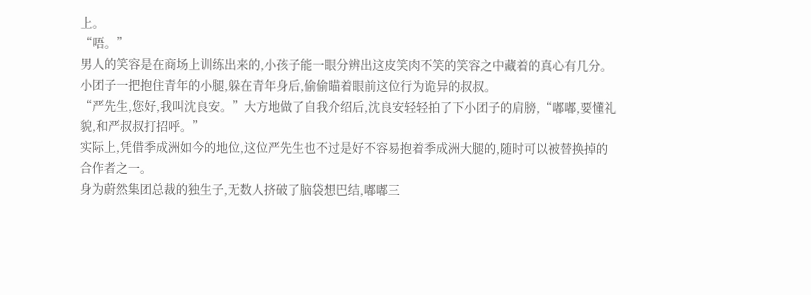上。
“唔。”
男人的笑容是在商场上训练出来的,小孩子能一眼分辨出这皮笑肉不笑的笑容之中藏着的真心有几分。
小团子一把抱住青年的小腿,躲在青年身后,偷偷瞄着眼前这位行为诡异的叔叔。
“严先生,您好,我叫沈良安。”大方地做了自我介绍后,沈良安轻轻拍了下小团子的肩膀,“嘟嘟,要懂礼貌,和严叔叔打招呼。”
实际上,凭借季成洲如今的地位,这位严先生也不过是好不容易抱着季成洲大腿的,随时可以被替换掉的合作者之一。
身为蔚然集团总裁的独生子,无数人挤破了脑袋想巴结,嘟嘟三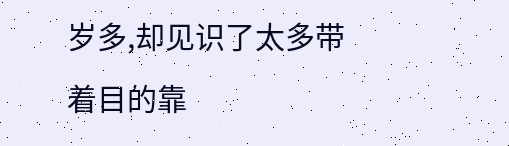岁多,却见识了太多带着目的靠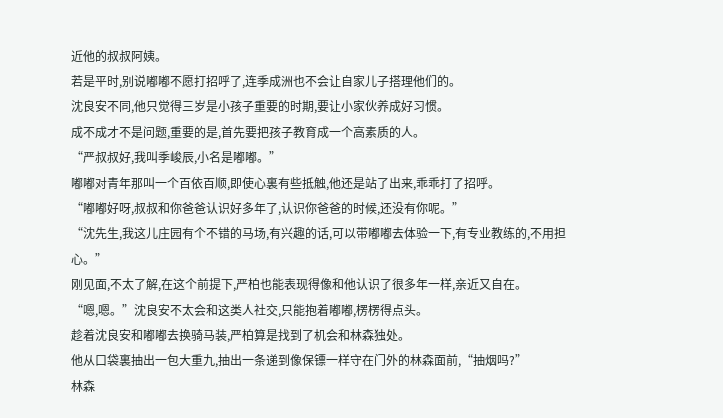近他的叔叔阿姨。
若是平时,别说嘟嘟不愿打招呼了,连季成洲也不会让自家儿子搭理他们的。
沈良安不同,他只觉得三岁是小孩子重要的时期,要让小家伙养成好习惯。
成不成才不是问题,重要的是,首先要把孩子教育成一个高素质的人。
“严叔叔好,我叫季峻辰,小名是嘟嘟。”
嘟嘟对青年那叫一个百依百顺,即使心裏有些抵触,他还是站了出来,乖乖打了招呼。
“嘟嘟好呀,叔叔和你爸爸认识好多年了,认识你爸爸的时候,还没有你呢。”
“沈先生,我这儿庄园有个不错的马场,有兴趣的话,可以带嘟嘟去体验一下,有专业教练的,不用担心。”
刚见面,不太了解,在这个前提下,严柏也能表现得像和他认识了很多年一样,亲近又自在。
“嗯,嗯。”沈良安不太会和这类人社交,只能抱着嘟嘟,楞楞得点头。
趁着沈良安和嘟嘟去换骑马装,严柏算是找到了机会和林森独处。
他从口袋裏抽出一包大重九,抽出一条递到像保镖一样守在门外的林森面前,“抽烟吗?”
林森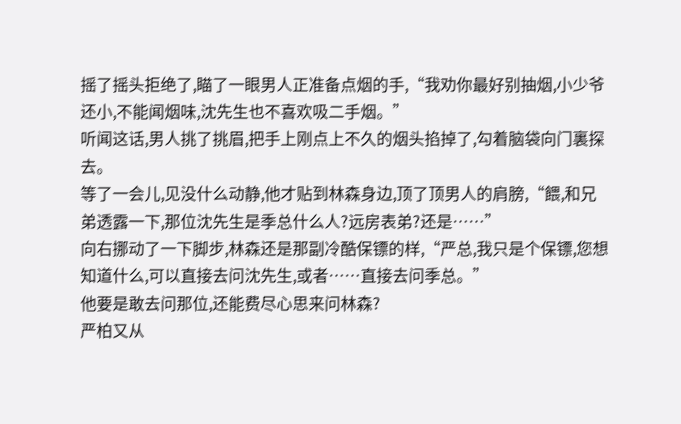摇了摇头拒绝了,瞄了一眼男人正准备点烟的手,“我劝你最好别抽烟,小少爷还小,不能闻烟味,沈先生也不喜欢吸二手烟。”
听闻这话,男人挑了挑眉,把手上刚点上不久的烟头掐掉了,勾着脑袋向门裏探去。
等了一会儿,见没什么动静,他才贴到林森身边,顶了顶男人的肩膀,“餵,和兄弟透露一下,那位沈先生是季总什么人?远房表弟?还是……”
向右挪动了一下脚步,林森还是那副冷酷保镖的样,“严总,我只是个保镖,您想知道什么,可以直接去问沈先生,或者……直接去问季总。”
他要是敢去问那位,还能费尽心思来问林森?
严柏又从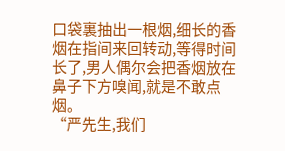口袋裏抽出一根烟,细长的香烟在指间来回转动,等得时间长了,男人偶尔会把香烟放在鼻子下方嗅闻,就是不敢点烟。
“严先生,我们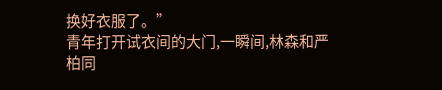换好衣服了。”
青年打开试衣间的大门,一瞬间,林森和严柏同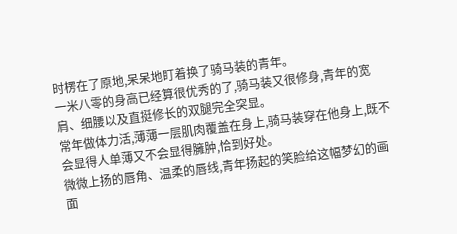时楞在了原地,呆呆地盯着换了骑马装的青年。
一米八零的身高已经算很优秀的了,骑马装又很修身,青年的宽肩、细腰以及直挺修长的双腿完全突显。
常年做体力活,薄薄一层肌肉覆盖在身上,骑马装穿在他身上,既不会显得人单薄又不会显得臃肿,恰到好处。
微微上扬的唇角、温柔的唇线,青年扬起的笑脸给这幅梦幻的画面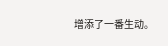增添了一番生动。